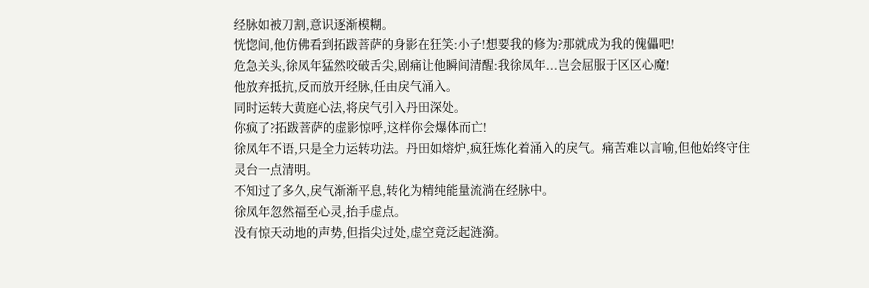经脉如被刀割,意识逐渐模糊。
恍惚间,他仿佛看到拓跋菩萨的身影在狂笑:小子!想要我的修为?那就成为我的傀儡吧!
危急关头,徐凤年猛然咬破舌尖,剧痛让他瞬间清醒:我徐凤年...岂会屈服于区区心魔!
他放弃抵抗,反而放开经脉,任由戾气涌入。
同时运转大黄庭心法,将戾气引入丹田深处。
你疯了?拓跋菩萨的虚影惊呼,这样你会爆体而亡!
徐凤年不语,只是全力运转功法。丹田如熔炉,疯狂炼化着涌入的戾气。痛苦难以言喻,但他始终守住灵台一点清明。
不知过了多久,戾气渐渐平息,转化为精纯能量流淌在经脉中。
徐凤年忽然福至心灵,抬手虚点。
没有惊天动地的声势,但指尖过处,虚空竟泛起涟漪。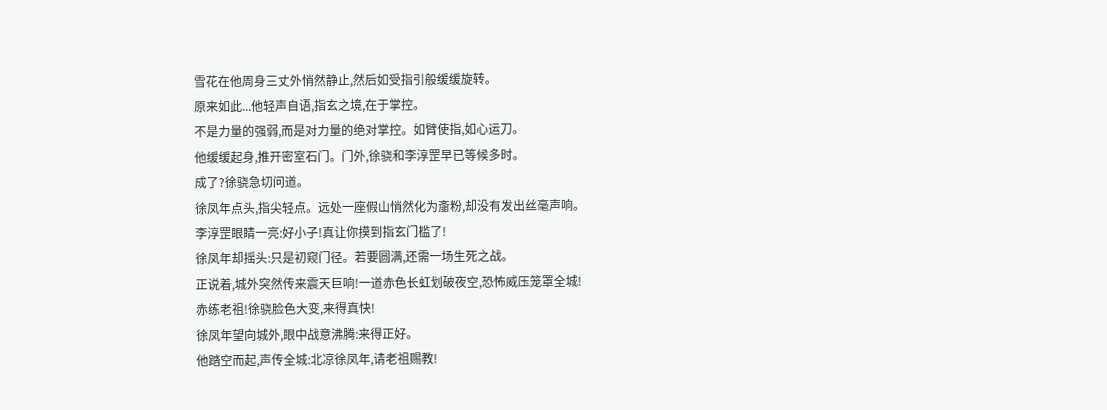雪花在他周身三丈外悄然静止,然后如受指引般缓缓旋转。
原来如此...他轻声自语,指玄之境,在于掌控。
不是力量的强弱,而是对力量的绝对掌控。如臂使指,如心运刀。
他缓缓起身,推开密室石门。门外,徐骁和李淳罡早已等候多时。
成了?徐骁急切问道。
徐凤年点头,指尖轻点。远处一座假山悄然化为齑粉,却没有发出丝毫声响。
李淳罡眼睛一亮:好小子!真让你摸到指玄门槛了!
徐凤年却摇头:只是初窥门径。若要圆满,还需一场生死之战。
正说着,城外突然传来震天巨响!一道赤色长虹划破夜空,恐怖威压笼罩全城!
赤练老祖!徐骁脸色大变,来得真快!
徐凤年望向城外,眼中战意沸腾:来得正好。
他踏空而起,声传全城:北凉徐凤年,请老祖赐教!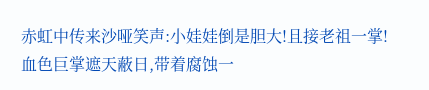赤虹中传来沙哑笑声:小娃娃倒是胆大!且接老祖一掌!
血色巨掌遮天蔽日,带着腐蚀一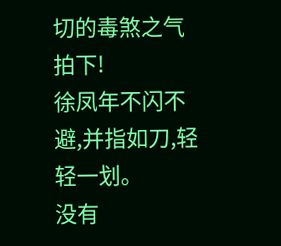切的毒煞之气拍下!
徐凤年不闪不避,并指如刀,轻轻一划。
没有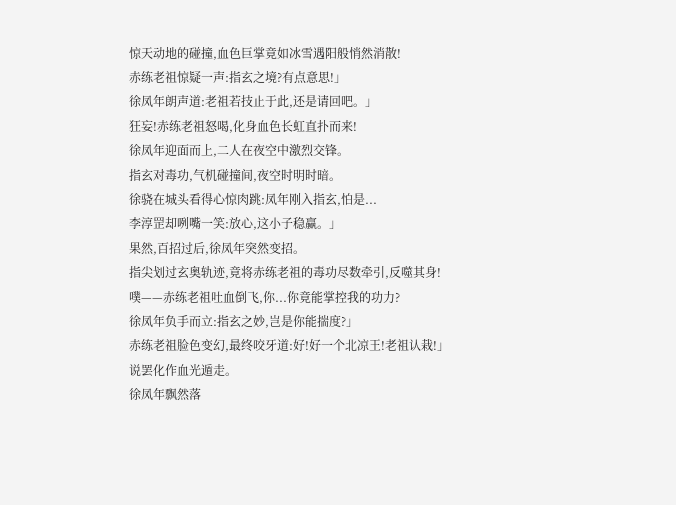惊天动地的碰撞,血色巨掌竟如冰雪遇阳般悄然消散!
赤练老祖惊疑一声:指玄之境?有点意思!」
徐凤年朗声道:老祖若技止于此,还是请回吧。」
狂妄!赤练老祖怒喝,化身血色长虹直扑而来!
徐凤年迎面而上,二人在夜空中激烈交锋。
指玄对毒功,气机碰撞间,夜空时明时暗。
徐骁在城头看得心惊肉跳:凤年刚入指玄,怕是...
李淳罡却咧嘴一笑:放心,这小子稳赢。」
果然,百招过后,徐凤年突然变招。
指尖划过玄奥轨迹,竟将赤练老祖的毒功尽数牵引,反噬其身!
噗——赤练老祖吐血倒飞,你...你竟能掌控我的功力?
徐凤年负手而立:指玄之妙,岂是你能揣度?」
赤练老祖脸色变幻,最终咬牙道:好!好一个北凉王!老祖认栽!」
说罢化作血光遁走。
徐凤年飘然落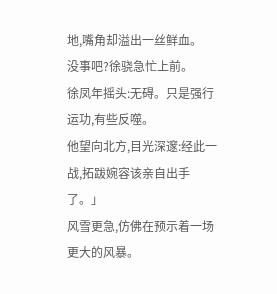地,嘴角却溢出一丝鲜血。
没事吧?徐骁急忙上前。
徐凤年摇头:无碍。只是强行运功,有些反噬。
他望向北方,目光深邃:经此一战,拓跋婉容该亲自出手了。」
风雪更急,仿佛在预示着一场更大的风暴。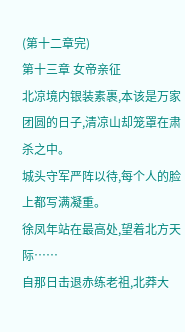(第十二章完)
第十三章 女帝亲征
北凉境内银装素裹,本该是万家团圆的日子,清凉山却笼罩在肃杀之中。
城头守军严阵以待,每个人的脸上都写满凝重。
徐凤年站在最高处,望着北方天际……
自那日击退赤练老祖,北莽大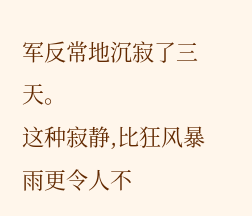军反常地沉寂了三天。
这种寂静,比狂风暴雨更令人不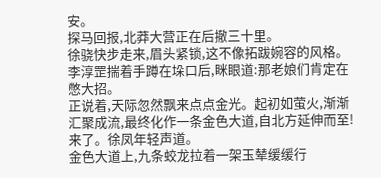安。
探马回报,北莽大营正在后撤三十里。
徐骁快步走来,眉头紧锁,这不像拓跋婉容的风格。
李淳罡揣着手蹲在垛口后,眯眼道:那老娘们肯定在憋大招。
正说着,天际忽然飘来点点金光。起初如萤火,渐渐汇聚成流,最终化作一条金色大道,自北方延伸而至!
来了。徐凤年轻声道。
金色大道上,九条蛟龙拉着一架玉辇缓缓行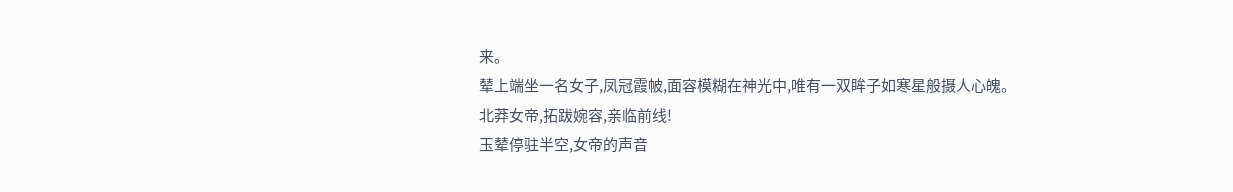来。
辇上端坐一名女子,凤冠霞帔,面容模糊在神光中,唯有一双眸子如寒星般摄人心魄。
北莽女帝,拓跋婉容,亲临前线!
玉辇停驻半空,女帝的声音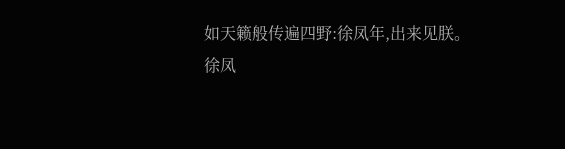如天籁般传遍四野:徐凤年,出来见朕。
徐凤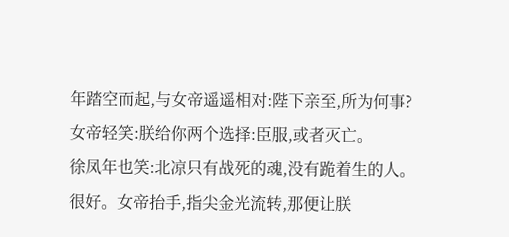年踏空而起,与女帝遥遥相对:陛下亲至,所为何事?
女帝轻笑:朕给你两个选择:臣服,或者灭亡。
徐凤年也笑:北凉只有战死的魂,没有跪着生的人。
很好。女帝抬手,指尖金光流转,那便让朕